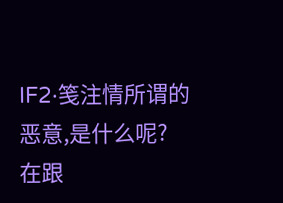IF2·笺注情所谓的恶意,是什么呢?
在跟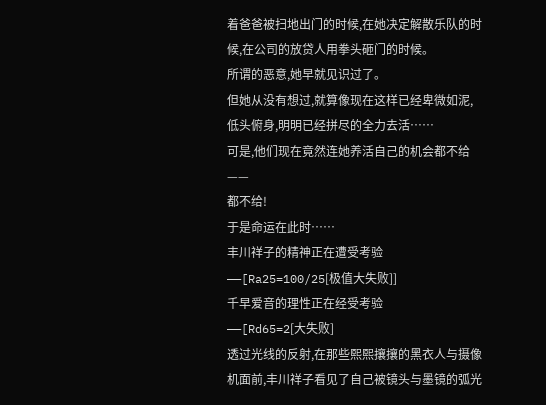着爸爸被扫地出门的时候,在她决定解散乐队的时候,在公司的放贷人用拳头砸门的时候。
所谓的恶意,她早就见识过了。
但她从没有想过,就算像现在这样已经卑微如泥,低头俯身,明明已经拼尽的全力去活……
可是,他们现在竟然连她养活自己的机会都不给——
都不给!
于是命运在此时……
丰川祥子的精神正在遭受考验
——[Ra25=100/25[极值大失败]]
千早爱音的理性正在经受考验
——[Rd65=2[大失败]
透过光线的反射,在那些熙熙攘攘的黑衣人与摄像机面前,丰川祥子看见了自己被镜头与墨镜的弧光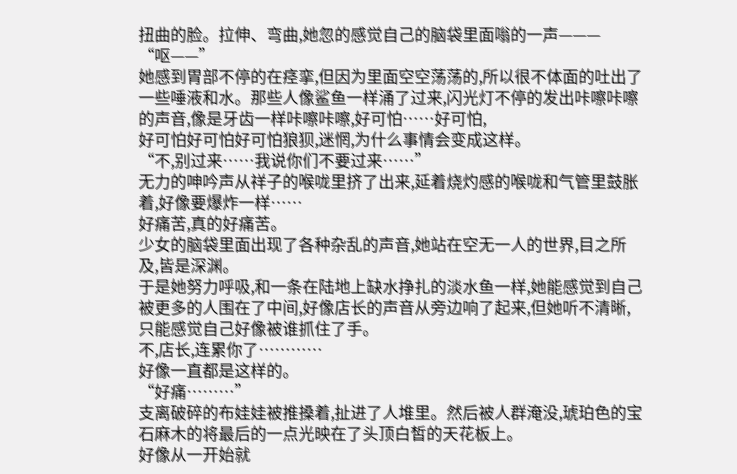扭曲的脸。拉伸、弯曲,她忽的感觉自己的脑袋里面嗡的一声———
“呕——”
她感到胃部不停的在痉挛,但因为里面空空荡荡的,所以很不体面的吐出了一些唾液和水。那些人像鲨鱼一样涌了过来,闪光灯不停的发出咔嚓咔嚓的声音,像是牙齿一样咔嚓咔嚓,好可怕……好可怕,
好可怕好可怕好可怕狼狈,迷惘,为什么事情会变成这样。
“不,别过来……我说你们不要过来……”
无力的呻吟声从祥子的喉咙里挤了出来,延着烧灼感的喉咙和气管里鼓胀着,好像要爆炸一样……
好痛苦,真的好痛苦。
少女的脑袋里面出现了各种杂乱的声音,她站在空无一人的世界,目之所及,皆是深渊。
于是她努力呼吸,和一条在陆地上缺水挣扎的淡水鱼一样,她能感觉到自己被更多的人围在了中间,好像店长的声音从旁边响了起来,但她听不清晰,只能感觉自己好像被谁抓住了手。
不,店长,连累你了…………
好像一直都是这样的。
“好痛………”
支离破碎的布娃娃被推搡着,扯进了人堆里。然后被人群淹没,琥珀色的宝石麻木的将最后的一点光映在了头顶白皙的天花板上。
好像从一开始就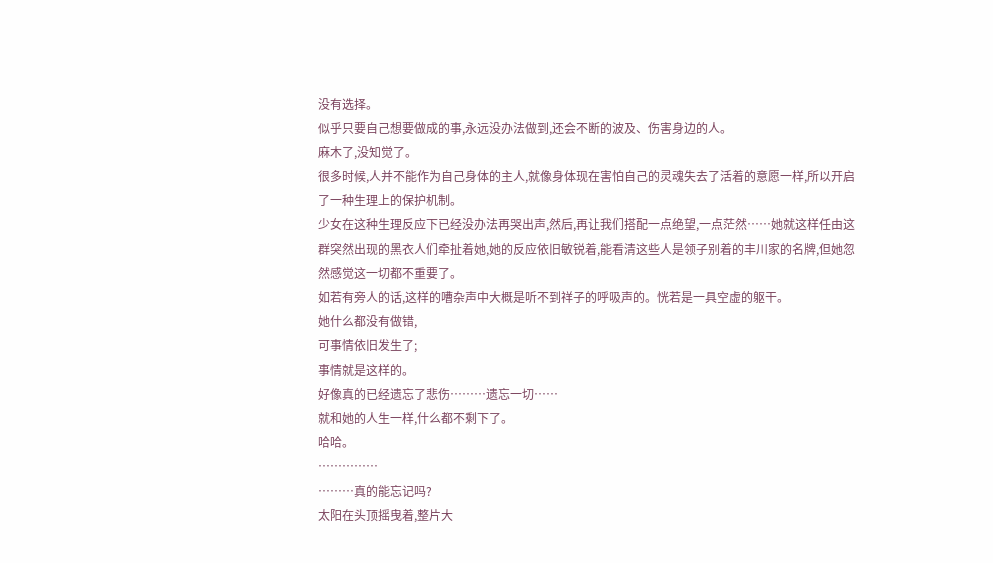没有选择。
似乎只要自己想要做成的事,永远没办法做到,还会不断的波及、伤害身边的人。
麻木了,没知觉了。
很多时候,人并不能作为自己身体的主人,就像身体现在害怕自己的灵魂失去了活着的意愿一样,所以开启了一种生理上的保护机制。
少女在这种生理反应下已经没办法再哭出声,然后,再让我们搭配一点绝望,一点茫然……她就这样任由这群突然出现的黑衣人们牵扯着她,她的反应依旧敏锐着,能看清这些人是领子别着的丰川家的名牌,但她忽然感觉这一切都不重要了。
如若有旁人的话,这样的嘈杂声中大概是听不到祥子的呼吸声的。恍若是一具空虚的躯干。
她什么都没有做错,
可事情依旧发生了;
事情就是这样的。
好像真的已经遗忘了悲伤………遗忘一切……
就和她的人生一样,什么都不剩下了。
哈哈。
……………
………真的能忘记吗?
太阳在头顶摇曳着,整片大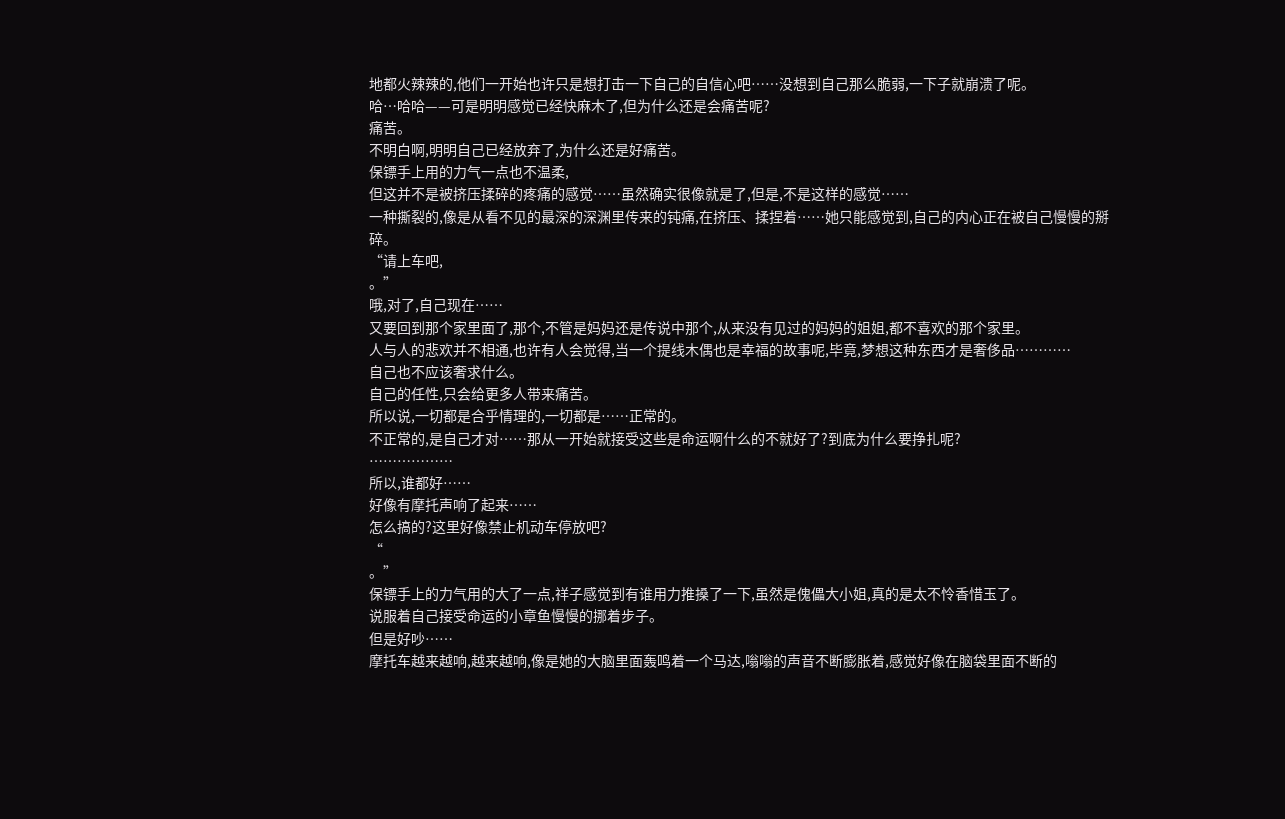地都火辣辣的,他们一开始也许只是想打击一下自己的自信心吧……没想到自己那么脆弱,一下子就崩溃了呢。
哈…哈哈——可是明明感觉已经快麻木了,但为什么还是会痛苦呢?
痛苦。
不明白啊,明明自己已经放弃了,为什么还是好痛苦。
保镖手上用的力气一点也不温柔,
但这并不是被挤压揉碎的疼痛的感觉……虽然确实很像就是了,但是,不是这样的感觉……
一种撕裂的,像是从看不见的最深的深渊里传来的钝痛,在挤压、揉捏着……她只能感觉到,自己的内心正在被自己慢慢的掰碎。
“请上车吧,
。”
哦,对了,自己现在……
又要回到那个家里面了,那个,不管是妈妈还是传说中那个,从来没有见过的妈妈的姐姐,都不喜欢的那个家里。
人与人的悲欢并不相通,也许有人会觉得,当一个提线木偶也是幸福的故事呢,毕竟,梦想这种东西才是奢侈品…………
自己也不应该奢求什么。
自己的任性,只会给更多人带来痛苦。
所以说,一切都是合乎情理的,一切都是……正常的。
不正常的,是自己才对……那从一开始就接受这些是命运啊什么的不就好了?到底为什么要挣扎呢?
………………
所以,谁都好……
好像有摩托声响了起来……
怎么搞的?这里好像禁止机动车停放吧?
“
。”
保镖手上的力气用的大了一点,祥子感觉到有谁用力推搡了一下,虽然是傀儡大小姐,真的是太不怜香惜玉了。
说服着自己接受命运的小章鱼慢慢的挪着步子。
但是好吵……
摩托车越来越响,越来越响,像是她的大脑里面轰鸣着一个马达,嗡嗡的声音不断膨胀着,感觉好像在脑袋里面不断的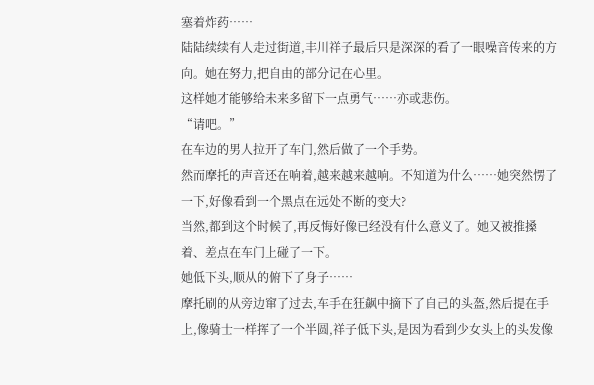塞着炸药……
陆陆续续有人走过街道,丰川祥子最后只是深深的看了一眼噪音传来的方向。她在努力,把自由的部分记在心里。
这样她才能够给未来多留下一点勇气……亦或悲伤。
“请吧。”
在车边的男人拉开了车门,然后做了一个手势。
然而摩托的声音还在响着,越来越来越响。不知道为什么……她突然愣了一下,好像看到一个黑点在远处不断的变大?
当然,都到这个时候了,再反悔好像已经没有什么意义了。她又被推搡着、差点在车门上碰了一下。
她低下头,顺从的俯下了身子……
摩托刷的从旁边窜了过去,车手在狂飙中摘下了自己的头盔,然后提在手上,像骑士一样挥了一个半圆,祥子低下头,是因为看到少女头上的头发像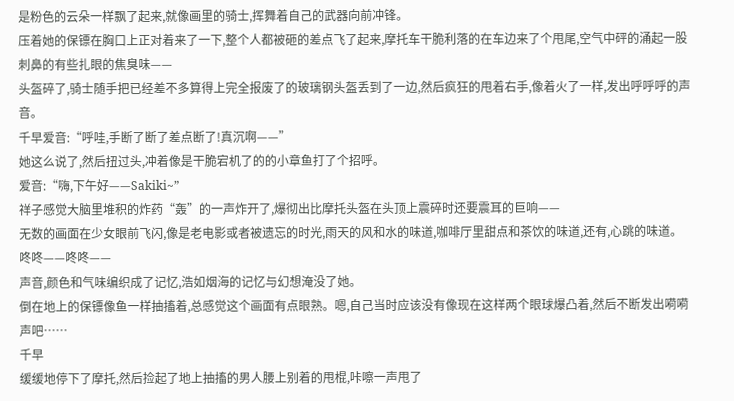是粉色的云朵一样飘了起来,就像画里的骑士,挥舞着自己的武器向前冲锋。
压着她的保镖在胸口上正对着来了一下,整个人都被砸的差点飞了起来,摩托车干脆利落的在车边来了个甩尾,空气中砰的涌起一股刺鼻的有些扎眼的焦臭味——
头盔碎了,骑士随手把已经差不多算得上完全报废了的玻璃钢头盔丢到了一边,然后疯狂的甩着右手,像着火了一样,发出呼呼呼的声音。
千早爱音:“呼哇,手断了断了差点断了!真沉啊——”
她这么说了,然后扭过头,冲着像是干脆宕机了的的小章鱼打了个招呼。
爱音:“嗨,下午好——Sakiki~”
祥子感觉大脑里堆积的炸药“轰”的一声炸开了,爆彻出比摩托头盔在头顶上震碎时还要震耳的巨响——
无数的画面在少女眼前飞闪,像是老电影或者被遗忘的时光,雨天的风和水的味道,咖啡厅里甜点和茶饮的味道,还有,心跳的味道。
咚咚——咚咚——
声音,颜色和气味编织成了记忆,浩如烟海的记忆与幻想淹没了她。
倒在地上的保镖像鱼一样抽搐着,总感觉这个画面有点眼熟。嗯,自己当时应该没有像现在这样两个眼球爆凸着,然后不断发出嗬嗬声吧……
千早
缓缓地停下了摩托,然后捡起了地上抽搐的男人腰上别着的甩棍,咔嚓一声甩了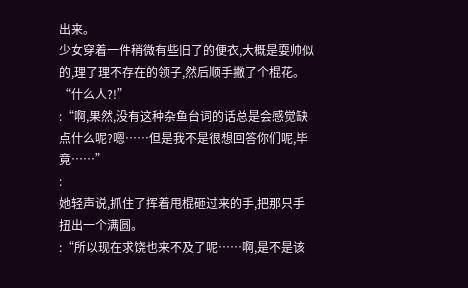出来。
少女穿着一件稍微有些旧了的便衣,大概是耍帅似的,理了理不存在的领子,然后顺手撇了个棍花。
“什么人?!”
:“啊,果然,没有这种杂鱼台词的话总是会感觉缺点什么呢?嗯……但是我不是很想回答你们呢,毕竟……”
:
她轻声说,抓住了挥着甩棍砸过来的手,把那只手扭出一个满圆。
:“所以现在求饶也来不及了呢……啊,是不是该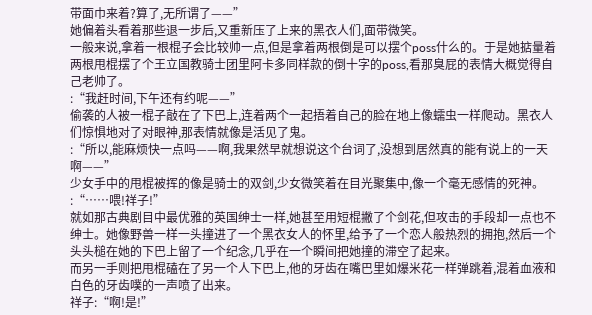带面巾来着?算了,无所谓了——”
她偏着头看着那些退一步后,又重新压了上来的黑衣人们,面带微笑。
一般来说,拿着一根棍子会比较帅一点,但是拿着两根倒是可以摆个poss什么的。于是她掂量着两根甩棍摆了个王立国教骑士团里阿卡多同样款的倒十字的poss,看那臭屁的表情大概觉得自己老帅了。
:“我赶时间,下午还有约呢——”
偷袭的人被一棍子敲在了下巴上,连着两个一起捂着自己的脸在地上像蠕虫一样爬动。黑衣人们惊惧地对了对眼神,那表情就像是活见了鬼。
:“所以,能麻烦快一点吗——啊,我果然早就想说这个台词了,没想到居然真的能有说上的一天啊——”
少女手中的甩棍被挥的像是骑士的双剑,少女微笑着在目光聚集中,像一个毫无感情的死神。
:“……喂!祥子!”
就如那古典剧目中最优雅的英国绅士一样,她甚至用短棍撇了个剑花,但攻击的手段却一点也不绅士。她像野兽一样一头撞进了一个黑衣女人的怀里,给予了一个恋人般热烈的拥抱,然后一个头头槌在她的下巴上留了一个纪念,几乎在一个瞬间把她撞的滞空了起来。
而另一手则把甩棍磕在了另一个人下巴上,他的牙齿在嘴巴里如爆米花一样弹跳着,混着血液和白色的牙齿噗的一声喷了出来。
祥子:“啊!是!”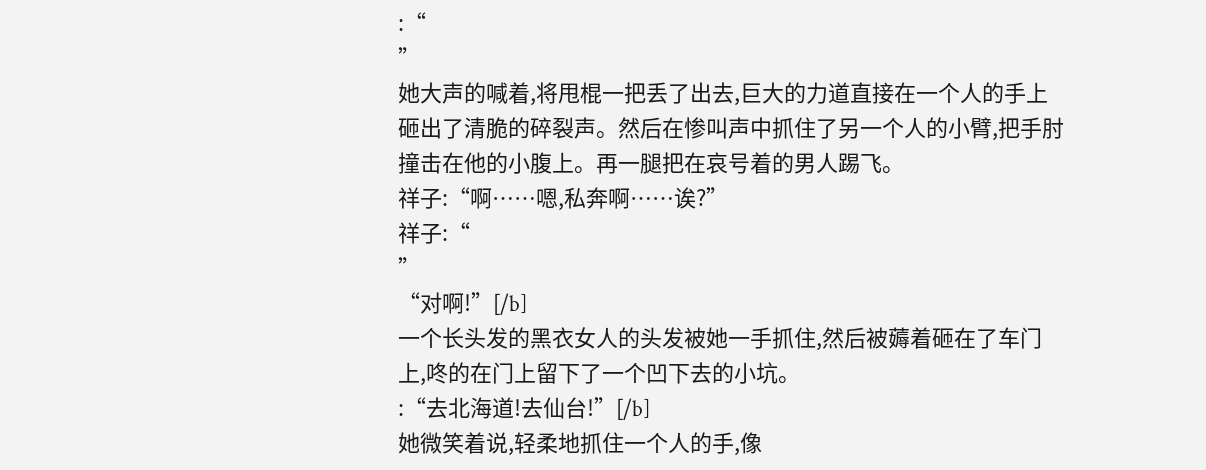:“
”
她大声的喊着,将甩棍一把丢了出去,巨大的力道直接在一个人的手上砸出了清脆的碎裂声。然后在惨叫声中抓住了另一个人的小臂,把手肘撞击在他的小腹上。再一腿把在哀号着的男人踢飞。
祥子:“啊……嗯,私奔啊……诶?”
祥子:“
”
“对啊!”[/b]
一个长头发的黑衣女人的头发被她一手抓住,然后被薅着砸在了车门上,咚的在门上留下了一个凹下去的小坑。
:“去北海道!去仙台!”[/b]
她微笑着说,轻柔地抓住一个人的手,像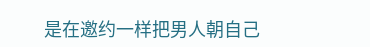是在邀约一样把男人朝自己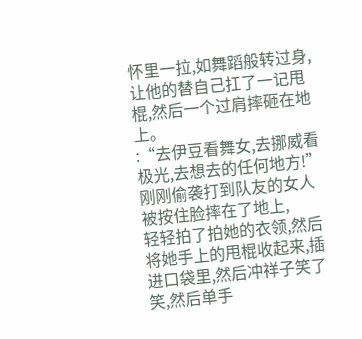怀里一拉,如舞蹈般转过身,让他的替自己扛了一记甩棍,然后一个过肩摔砸在地上。
:“去伊豆看舞女,去挪威看极光,去想去的任何地方!”
刚刚偷袭打到队友的女人被按住脸摔在了地上,
轻轻拍了拍她的衣领,然后将她手上的甩棍收起来,插进口袋里,然后冲祥子笑了笑,然后单手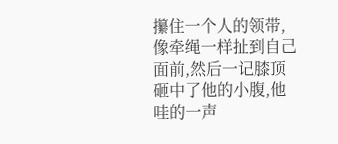攥住一个人的领带,像牵绳一样扯到自己面前,然后一记膝顶砸中了他的小腹,他哇的一声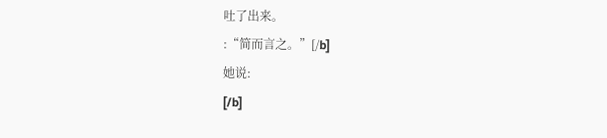吐了出来。
:“简而言之。”[/b]
她说:
[/b]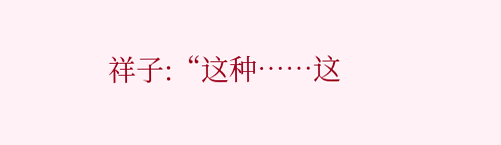祥子:“这种……这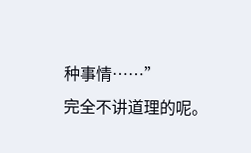种事情……”
完全不讲道理的呢。